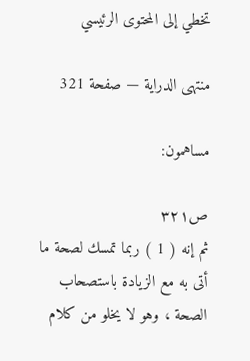تخطي إلى المحتوى الرئيسي

منتهى الدراية — صفحة 321

مساهمون:

ص٣٢١
ثم إنه ( 1 ) ربما تمسك لصحة ما أتى به مع الزيادة باستصحاب الصحة ، وهو لا يخلو من كلام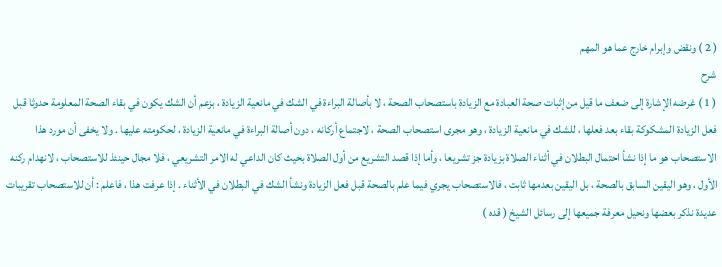( 2 ) ونقض وإبرام خارج عما هو المهم
شرح
( 1 ) غرضه الإشارة إلى ضعف ما قيل من إثبات صحة العبادة مع الزيادة باستصحاب الصحة ، لا بأصالة البراءة في الشك في مانعية الزيادة ، بزعم أن الشك يكون في بقاء الصحة المعلومة حدوثا قبل فعل الزيادة المشكوكة بقاء بعد فعلها ، للشك في مانعية الزيادة ، وهو مجرى استصحاب الصحة ، لاجتماع أركانه ، دون أصالة البراءة في مانعية الزيادة ، لحكومته عليها . ولا يخفى أن مورد هذا الاستصحاب هو ما إذا نشأ احتمال البطلان في أثناء الصلاة بزيادة جز تشريعا ، وأما إذا قصد التشريع من أول الصلاة بحيث كان الداعي له الامر التشريعي ، فلا مجال حينئذ للاستصحاب ، لانهدام ركنه الأول ، وهو اليقين السابق بالصحة ، بل اليقين بعدمها ثابت ، فالاستصحاب يجري فيما علم بالصحة قبل فعل الزيادة ونشأ الشك في البطلان في الأثناء . إذا عرفت هذا ، فاعلم : أن للاستصحاب تقريبات عديدة نذكر بعضها ونحيل معرفة جميعها إلى رسائل الشيخ ( قده )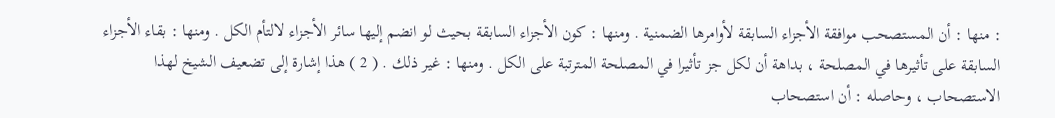: منها : أن المستصحب موافقة الأجزاء السابقة لأوامرها الضمنية . ومنها : كون الأجزاء السابقة بحيث لو انضم إليها سائر الأجزاء لالتأم الكل . ومنها : بقاء الأجزاء السابقة على تأثيرها في المصلحة ، بداهة أن لكل جز تأثيرا في المصلحة المترتبة على الكل . ومنها : غير ذلك . ( 2 ) هذا إشارة إلى تضعيف الشيخ لهذا الاستصحاب ، وحاصله : أن استصحاب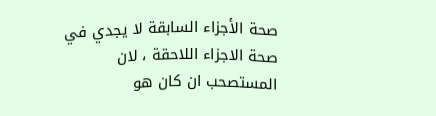صحة الأجزاء السابقة لا يجدي في صحة الاجزاء اللاحقة ، لان المستصحب ان كان هو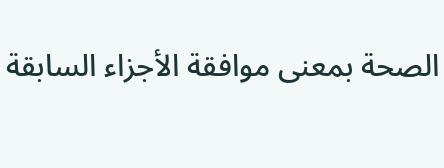الصحة بمعنى موافقة الأجزاء السابقة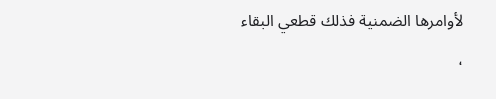لأوامرها الضمنية فذلك قطعي البقاء ،